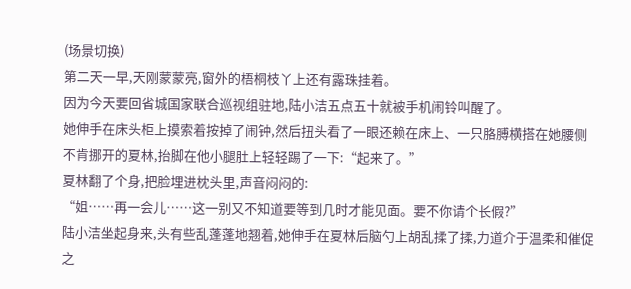(场景切换)
第二天一早,天刚蒙蒙亮,窗外的梧桐枝丫上还有露珠挂着。
因为今天要回省城国家联合巡视组驻地,陆小洁五点五十就被手机闹铃叫醒了。
她伸手在床头柜上摸索着按掉了闹钟,然后扭头看了一眼还赖在床上、一只胳膊横搭在她腰侧不肯挪开的夏林,抬脚在他小腿肚上轻轻踢了一下:“起来了。”
夏林翻了个身,把脸埋进枕头里,声音闷闷的:
“姐……再一会儿……这一别又不知道要等到几时才能见面。要不你请个长假?”
陆小洁坐起身来,头有些乱蓬蓬地翘着,她伸手在夏林后脑勺上胡乱揉了揉,力道介于温柔和催促之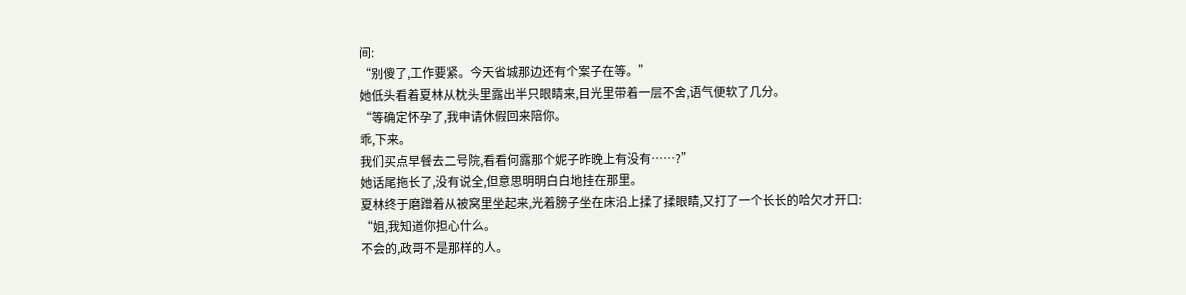间:
“别傻了,工作要紧。今天省城那边还有个案子在等。”
她低头看着夏林从枕头里露出半只眼睛来,目光里带着一层不舍,语气便软了几分。
“等确定怀孕了,我申请休假回来陪你。
乖,下来。
我们买点早餐去二号院,看看何露那个妮子昨晚上有没有……?”
她话尾拖长了,没有说全,但意思明明白白地挂在那里。
夏林终于磨蹭着从被窝里坐起来,光着膀子坐在床沿上揉了揉眼睛,又打了一个长长的哈欠才开口:
“姐,我知道你担心什么。
不会的,政哥不是那样的人。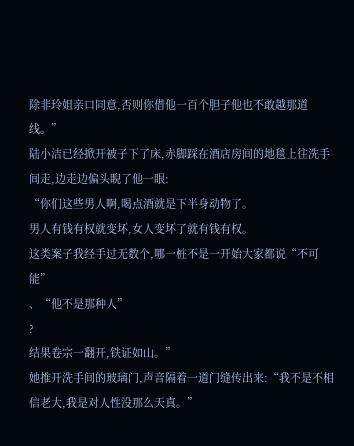除非玲姐亲口同意,否则你借他一百个胆子他也不敢越那道线。”
陆小洁已经掀开被子下了床,赤脚踩在酒店房间的地毯上往洗手间走,边走边偏头睨了他一眼:
“你们这些男人啊,喝点酒就是下半身动物了。
男人有钱有权就变坏,女人变坏了就有钱有权。
这类案子我经手过无数个,哪一桩不是一开始大家都说“不可能”
、“他不是那种人”
?
结果卷宗一翻开,铁证如山。”
她推开洗手间的玻璃门,声音隔着一道门缝传出来:“我不是不相信老大,我是对人性没那么天真。”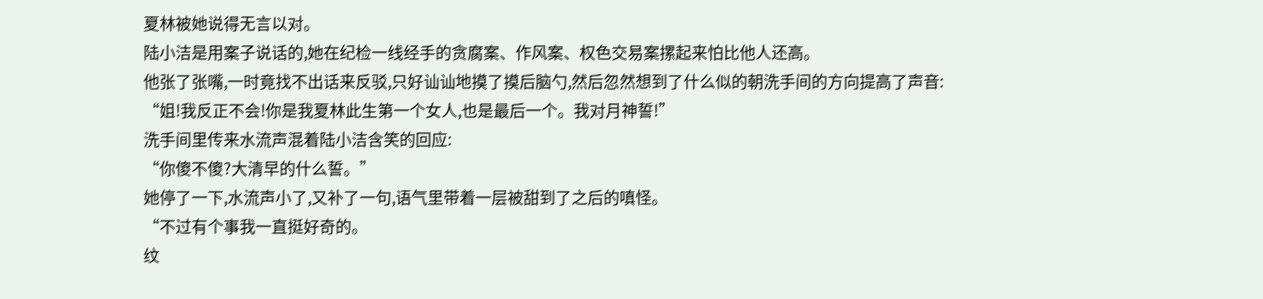夏林被她说得无言以对。
陆小洁是用案子说话的,她在纪检一线经手的贪腐案、作风案、权色交易案摞起来怕比他人还高。
他张了张嘴,一时竟找不出话来反驳,只好讪讪地摸了摸后脑勺,然后忽然想到了什么似的朝洗手间的方向提高了声音:
“姐!我反正不会!你是我夏林此生第一个女人,也是最后一个。我对月神誓!”
洗手间里传来水流声混着陆小洁含笑的回应:
“你傻不傻?大清早的什么誓。”
她停了一下,水流声小了,又补了一句,语气里带着一层被甜到了之后的嗔怪。
“不过有个事我一直挺好奇的。
纹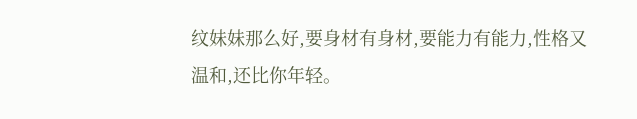纹妹妹那么好,要身材有身材,要能力有能力,性格又温和,还比你年轻。